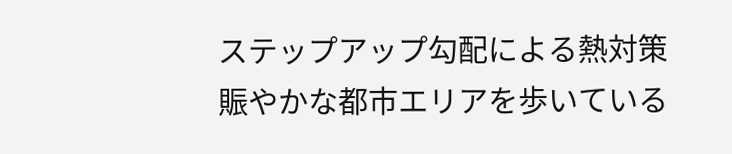ステップアップ勾配による熱対策
賑やかな都市エリアを歩いている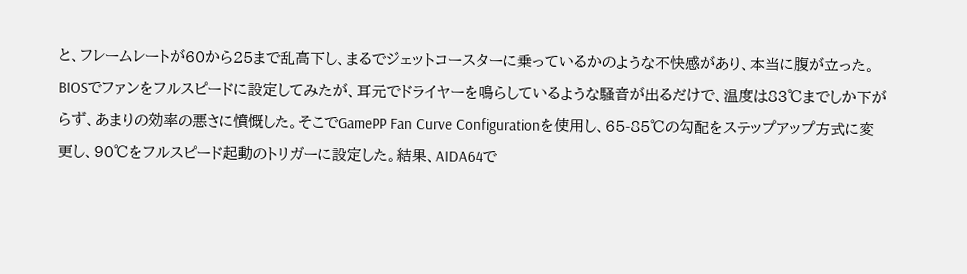と、フレームレートが60から25まで乱高下し、まるでジェットコースターに乗っているかのような不快感があり、本当に腹が立った。BIOSでファンをフルスピードに設定してみたが、耳元でドライヤーを鳴らしているような騒音が出るだけで、温度は83℃までしか下がらず、あまりの効率の悪さに憤慨した。そこでGamePP Fan Curve Configurationを使用し、65-85℃の勾配をステップアップ方式に変更し、90℃をフルスピード起動のトリガーに設定した。結果、AIDA64で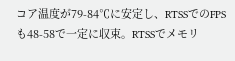コア温度が79-84℃に安定し、RTSSでのFPSも48-58で一定に収束。RTSSでメモリ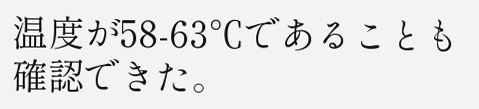温度が58-63℃であることも確認できた。